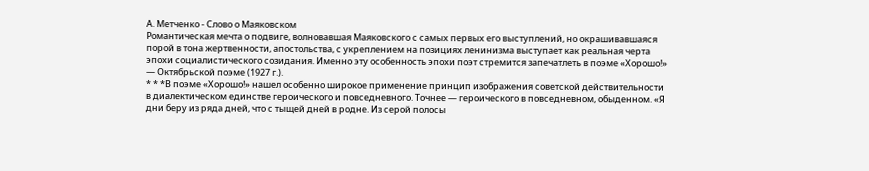А. Метченко - Слово о Маяковском
Романтическая мечта о подвиге, волновавшая Маяковского с самых первых его выступлений, но окрашивавшаяся порой в тона жертвенности, апостольства, с укреплением на позициях ленинизма выступает как реальная черта эпохи социалистического созидания. Именно эту особенность эпохи поэт стремится запечатлеть в поэме «Хорошо!» — Октябрьской поэме (1927 г.).
* * *В поэме «Хорошо!» нашел особенно широкое применение принцип изображения советской действительности в диалектическом единстве героического и повседневного. Точнее — героического в повседневном, обыденном. «Я дни беру из ряда дней, что с тыщей дней в родне. Из серой полосы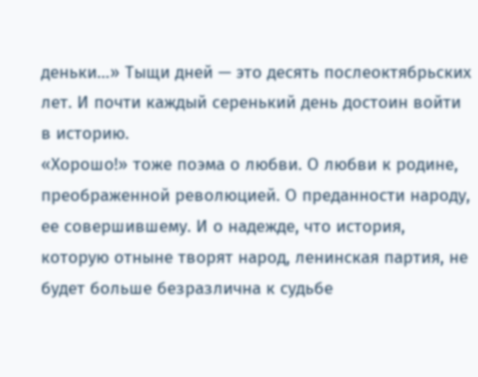деньки…» Тыщи дней — это десять послеоктябрьских лет. И почти каждый серенький день достоин войти в историю.
«Хорошо!» тоже поэма о любви. О любви к родине, преображенной революцией. О преданности народу, ее совершившему. И о надежде, что история, которую отныне творят народ, ленинская партия, не будет больше безразлична к судьбе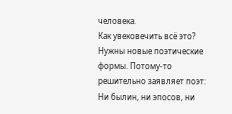человека.
Как увековечить всё это? Нужны новые поэтические формы. Потому-то решительно заявляет поэт:
Ни былин, ни эпосов, ни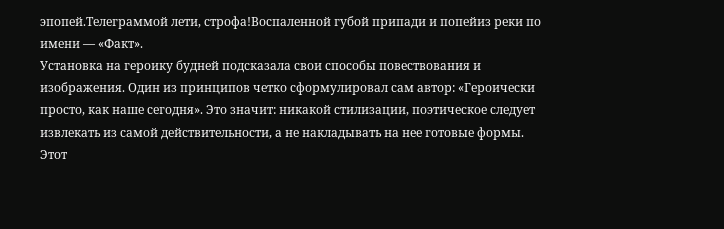эпопей.Телеграммой лети, строфа!Воспаленной губой припади и попейиз реки по имени — «Факт».
Установка на героику будней подсказала свои способы повествования и изображения. Один из принципов четко сформулировал сам автор: «Героически просто, как наше сегодня». Это значит: никакой стилизации, поэтическое следует извлекать из самой действительности, а не накладывать на нее готовые формы.
Этот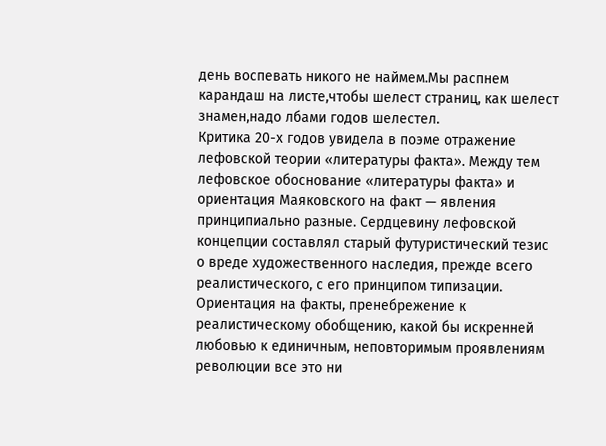день воспевать никого не наймем.Мы распнем карандаш на листе,чтобы шелест страниц, как шелест знамен,надо лбами годов шелестел.
Критика 20-х годов увидела в поэме отражение лефовской теории «литературы факта». Между тем лефовское обоснование «литературы факта» и ориентация Маяковского на факт — явления принципиально разные. Сердцевину лефовской концепции составлял старый футуристический тезис о вреде художественного наследия, прежде всего реалистического, с его принципом типизации. Ориентация на факты, пренебрежение к реалистическому обобщению, какой бы искренней любовью к единичным, неповторимым проявлениям революции все это ни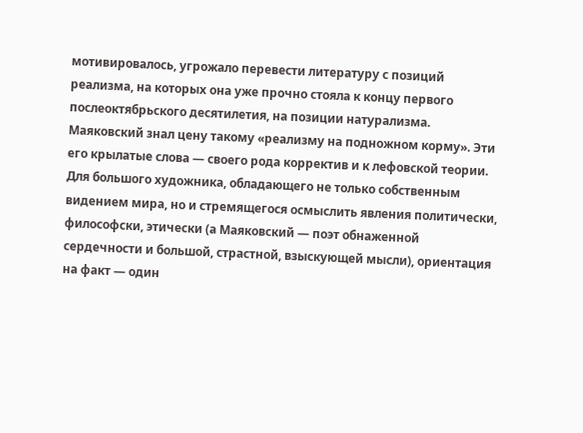мотивировалось, угрожало перевести литературу с позиций реализма, на которых она уже прочно стояла к концу первого послеоктябрьского десятилетия, на позиции натурализма. Маяковский знал цену такому «реализму на подножном корму». Эти его крылатые слова — своего рода корректив и к лефовской теории. Для большого художника, обладающего не только собственным видением мира, но и стремящегося осмыслить явления политически, философски, этически (а Маяковский — поэт обнаженной сердечности и большой, страстной, взыскующей мысли), ориентация на факт — один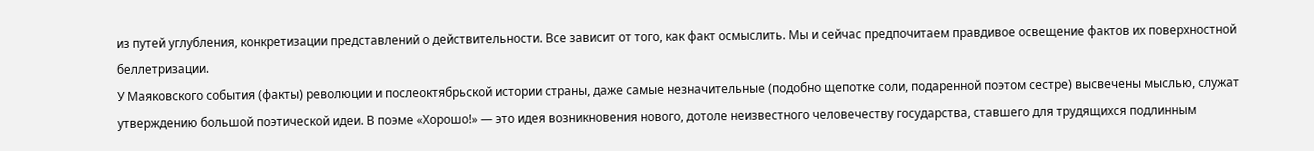из путей углубления, конкретизации представлений о действительности. Все зависит от того, как факт осмыслить. Мы и сейчас предпочитаем правдивое освещение фактов их поверхностной беллетризации.
У Маяковского события (факты) революции и послеоктябрьской истории страны, даже самые незначительные (подобно щепотке соли, подаренной поэтом сестре) высвечены мыслью, служат утверждению большой поэтической идеи. В поэме «Хорошо!» — это идея возникновения нового, дотоле неизвестного человечеству государства, ставшего для трудящихся подлинным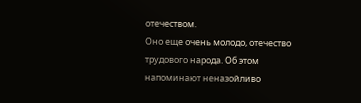отечеством.
Оно еще очень молодо, отечество трудового народа. Об этом напоминают неназойливо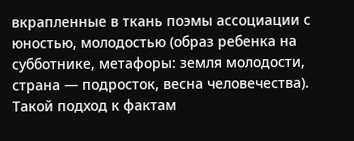вкрапленные в ткань поэмы ассоциации с юностью, молодостью (образ ребенка на субботнике, метафоры: земля молодости, страна — подросток, весна человечества).
Такой подход к фактам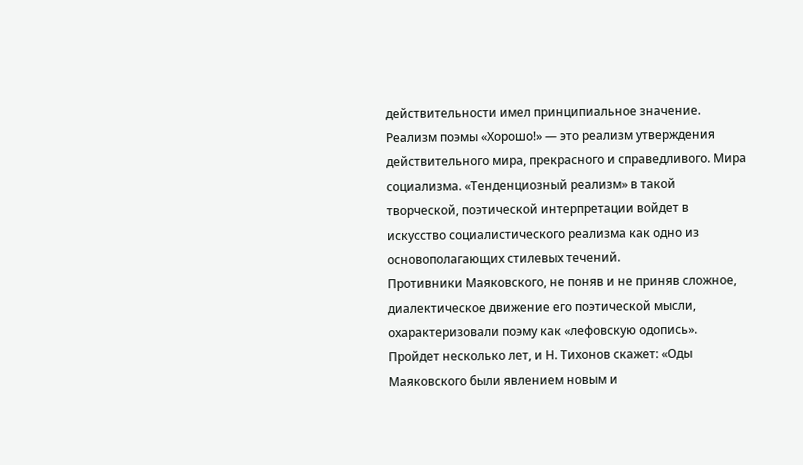действительности имел принципиальное значение. Реализм поэмы «Хорошо!» — это реализм утверждения действительного мира, прекрасного и справедливого. Мира социализма. «Тенденциозный реализм» в такой творческой, поэтической интерпретации войдет в искусство социалистического реализма как одно из основополагающих стилевых течений.
Противники Маяковского, не поняв и не приняв сложное, диалектическое движение его поэтической мысли, охарактеризовали поэму как «лефовскую одопись». Пройдет несколько лет, и Н. Тихонов скажет: «Оды Маяковского были явлением новым и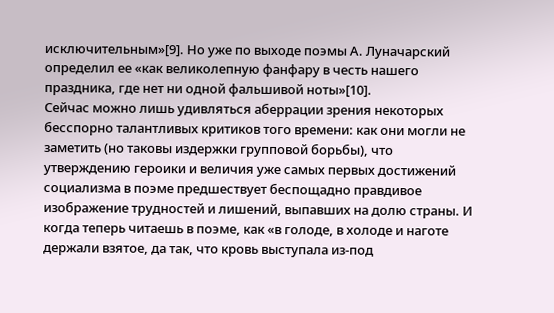исключительным»[9]. Но уже по выходе поэмы А. Луначарский определил ее «как великолепную фанфару в честь нашего праздника, где нет ни одной фальшивой ноты»[10].
Сейчас можно лишь удивляться аберрации зрения некоторых бесспорно талантливых критиков того времени: как они могли не заметить (но таковы издержки групповой борьбы), что утверждению героики и величия уже самых первых достижений социализма в поэме предшествует беспощадно правдивое изображение трудностей и лишений, выпавших на долю страны. И когда теперь читаешь в поэме, как «в голоде, в холоде и наготе держали взятое, да так, что кровь выступала из-под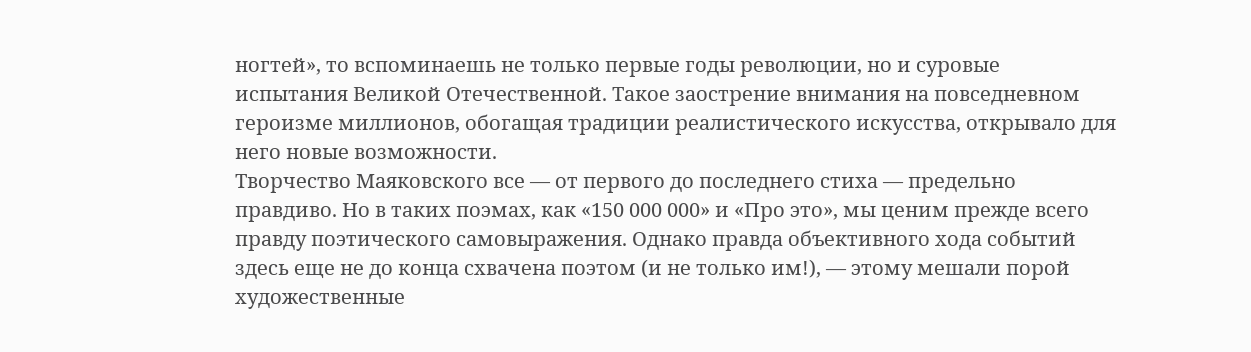ногтей», то вспоминаешь не только первые годы революции, но и суровые испытания Великой Отечественной. Такое заострение внимания на повседневном героизме миллионов, обогащая традиции реалистического искусства, открывало для него новые возможности.
Творчество Маяковского все — от первого до последнего стиха — предельно правдиво. Но в таких поэмах, как «150 000 000» и «Про это», мы ценим прежде всего правду поэтического самовыражения. Однако правда объективного хода событий здесь еще не до конца схвачена поэтом (и не только им!), — этому мешали порой художественные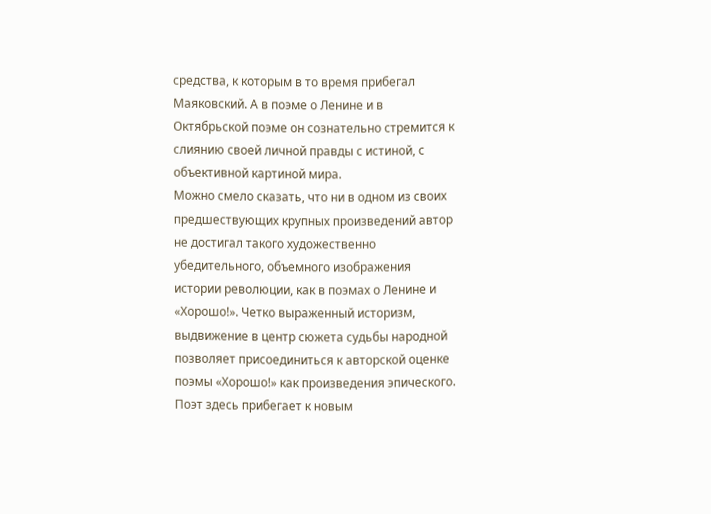средства, к которым в то время прибегал Маяковский. А в поэме о Ленине и в Октябрьской поэме он сознательно стремится к слиянию своей личной правды с истиной, с объективной картиной мира.
Можно смело сказать, что ни в одном из своих предшествующих крупных произведений автор не достигал такого художественно убедительного, объемного изображения истории революции, как в поэмах о Ленине и «Хорошо!». Четко выраженный историзм, выдвижение в центр сюжета судьбы народной позволяет присоединиться к авторской оценке поэмы «Хорошо!» как произведения эпического. Поэт здесь прибегает к новым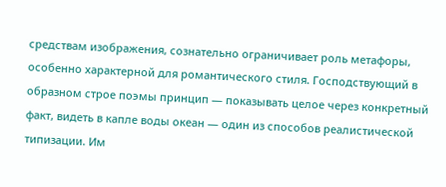средствам изображения, сознательно ограничивает роль метафоры, особенно характерной для романтического стиля. Господствующий в образном строе поэмы принцип — показывать целое через конкретный факт, видеть в капле воды океан — один из способов реалистической типизации. Им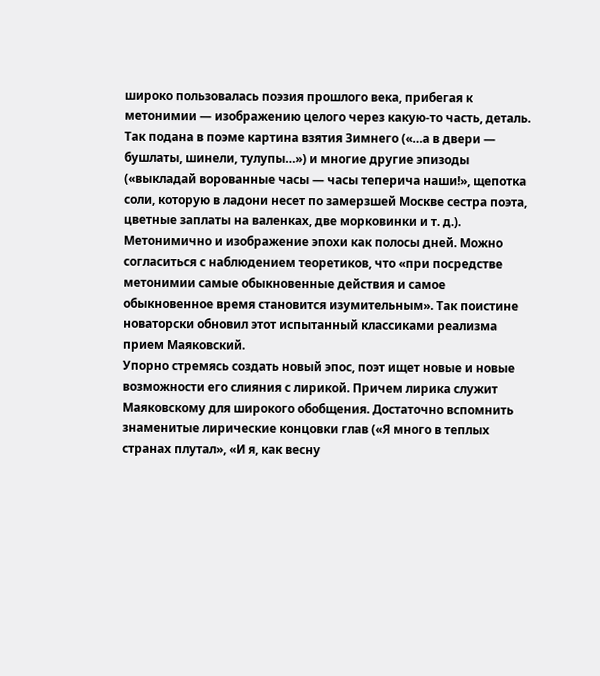широко пользовалась поэзия прошлого века, прибегая к метонимии — изображению целого через какую-то часть, деталь. Так подана в поэме картина взятия Зимнего («…а в двери — бушлаты, шинели, тулупы…») и многие другие эпизоды («выкладай ворованные часы — часы теперича наши!», щепотка соли, которую в ладони несет по замерзшей Москве сестра поэта, цветные заплаты на валенках, две морковинки и т. д.). Метонимично и изображение эпохи как полосы дней. Можно согласиться с наблюдением теоретиков, что «при посредстве метонимии самые обыкновенные действия и самое обыкновенное время становится изумительным». Так поистине новаторски обновил этот испытанный классиками реализма прием Маяковский.
Упорно стремясь создать новый эпос, поэт ищет новые и новые возможности его слияния с лирикой. Причем лирика служит Маяковскому для широкого обобщения. Достаточно вспомнить знаменитые лирические концовки глав («Я много в теплых странах плутал», «И я, как весну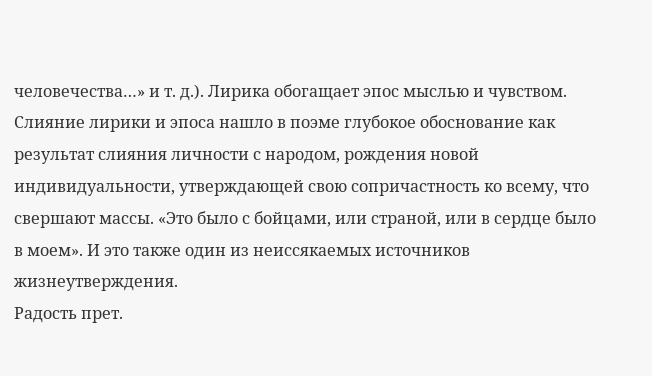человечества…» и т. д.). Лирика обогащает эпос мыслью и чувством.
Слияние лирики и эпоса нашло в поэме глубокое обоснование как результат слияния личности с народом, рождения новой индивидуальности, утверждающей свою сопричастность ко всему, что свершают массы. «Это было с бойцами, или страной, или в сердце было в моем». И это также один из неиссякаемых источников жизнеутверждения.
Радость прет.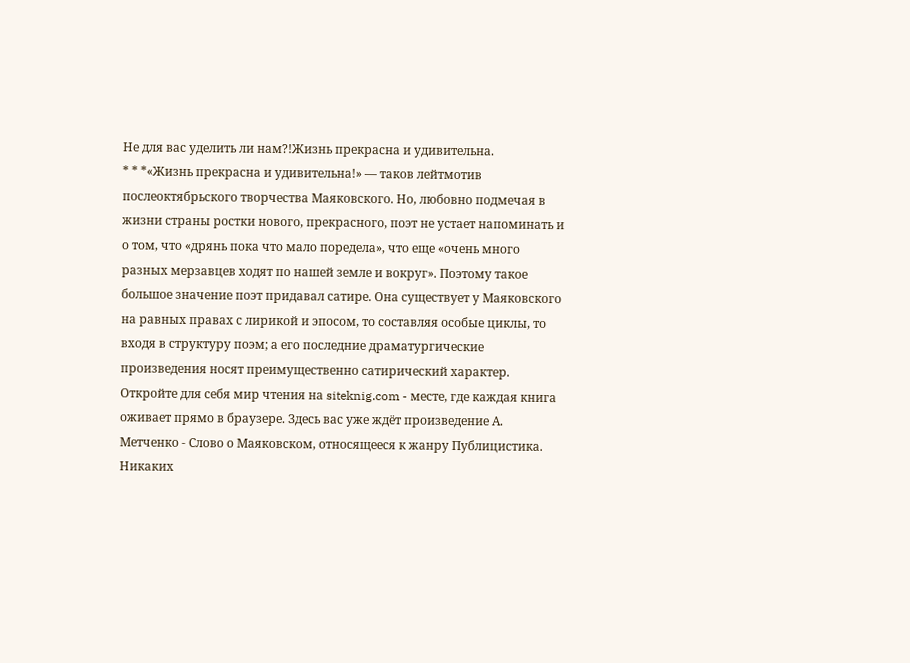Не для вас уделить ли нам?!Жизнь прекрасна и удивительна.
* * *«Жизнь прекрасна и удивительна!» — таков лейтмотив послеоктябрьского творчества Маяковского. Но, любовно подмечая в жизни страны ростки нового, прекрасного, поэт не устает напоминать и о том, что «дрянь пока что мало поредела», что еще «очень много разных мерзавцев ходят по нашей земле и вокруг». Поэтому такое большое значение поэт придавал сатире. Она существует у Маяковского на равных правах с лирикой и эпосом, то составляя особые циклы, то входя в структуру поэм; а его последние драматургические произведения носят преимущественно сатирический характер.
Откройте для себя мир чтения на siteknig.com - месте, где каждая книга оживает прямо в браузере. Здесь вас уже ждёт произведение А. Метченко - Слово о Маяковском, относящееся к жанру Публицистика. Никаких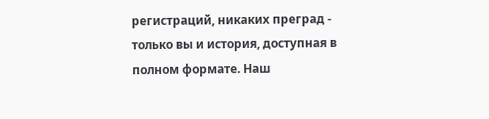регистраций, никаких преград - только вы и история, доступная в полном формате. Наш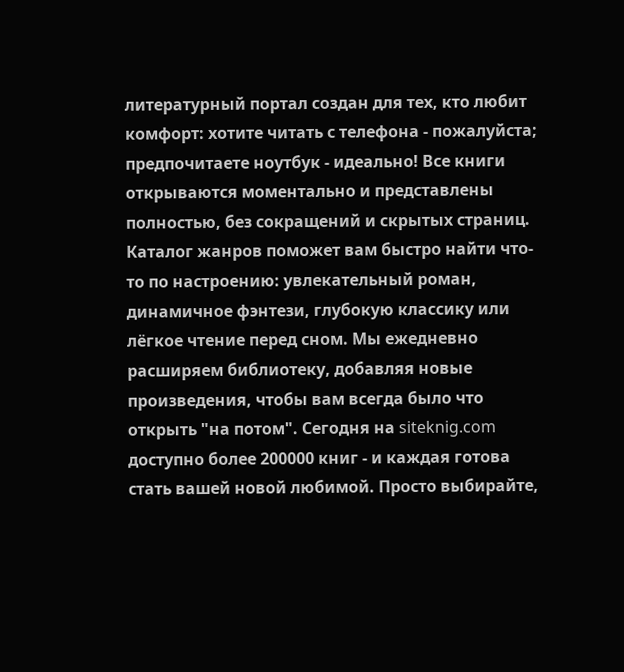литературный портал создан для тех, кто любит комфорт: хотите читать с телефона - пожалуйста; предпочитаете ноутбук - идеально! Все книги открываются моментально и представлены полностью, без сокращений и скрытых страниц. Каталог жанров поможет вам быстро найти что-то по настроению: увлекательный роман, динамичное фэнтези, глубокую классику или лёгкое чтение перед сном. Мы ежедневно расширяем библиотеку, добавляя новые произведения, чтобы вам всегда было что открыть "на потом". Сегодня на siteknig.com доступно более 200000 книг - и каждая готова стать вашей новой любимой. Просто выбирайте,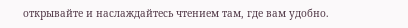открывайте и наслаждайтесь чтением там, где вам удобно.